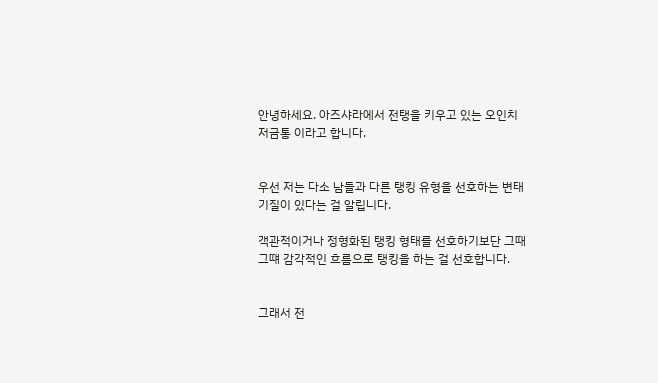안녕하세요. 아즈샤라에서 전탱을 키우고 있는 오인치저금통 이라고 합니다.


우선 저는 다소 남들과 다른 탱킹 유형을 선호하는 변태 기질이 있다는 걸 알립니다.

객관적이거나 정형화된 탱킹 형태를 선호하기보단 그때그떄 감각적인 흐름으로 탱킹을 하는 걸 선호합니다.


그래서 전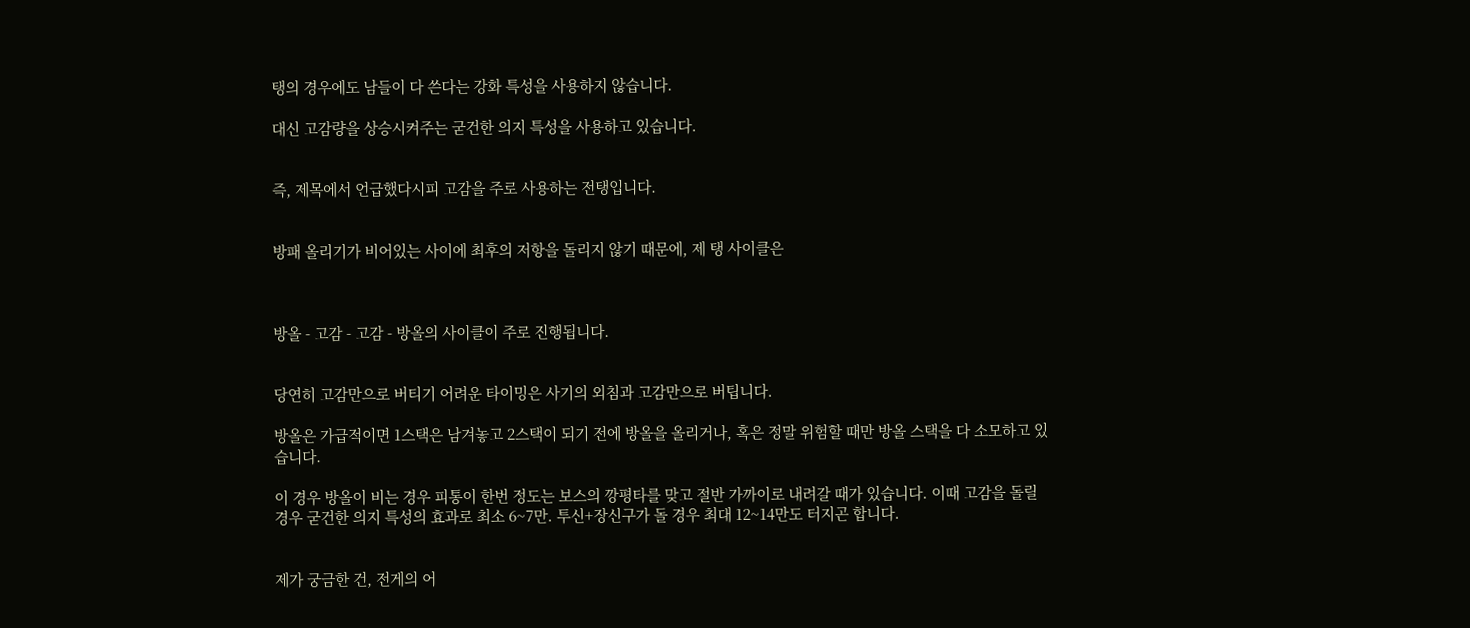탱의 경우에도 남들이 다 쓴다는 강화 특성을 사용하지 않습니다.

대신 고감량을 상승시켜주는 굳건한 의지 특성을 사용하고 있습니다.


즉, 제목에서 언급했다시피 고감을 주로 사용하는 전탱입니다.


방패 올리기가 비어있는 사이에 최후의 저항을 돌리지 않기 때문에, 제 탱 사이클은



방올 - 고감 - 고감 - 방올의 사이클이 주로 진행됩니다.


당연히 고감만으로 버티기 어려운 타이밍은 사기의 외침과 고감만으로 버팁니다.

방올은 가급적이면 1스택은 남겨놓고 2스택이 되기 전에 방올을 올리거나, 혹은 정말 위험할 때만 방올 스택을 다 소모하고 있습니다.

이 경우 방올이 비는 경우 피통이 한번 정도는 보스의 깡평타를 맞고 절반 가까이로 내려갈 때가 있습니다. 이때 고감을 돌릴 경우 굳건한 의지 특성의 효과로 최소 6~7만. 투신+장신구가 돌 경우 최대 12~14만도 터지곤 합니다.


제가 궁금한 건, 전게의 어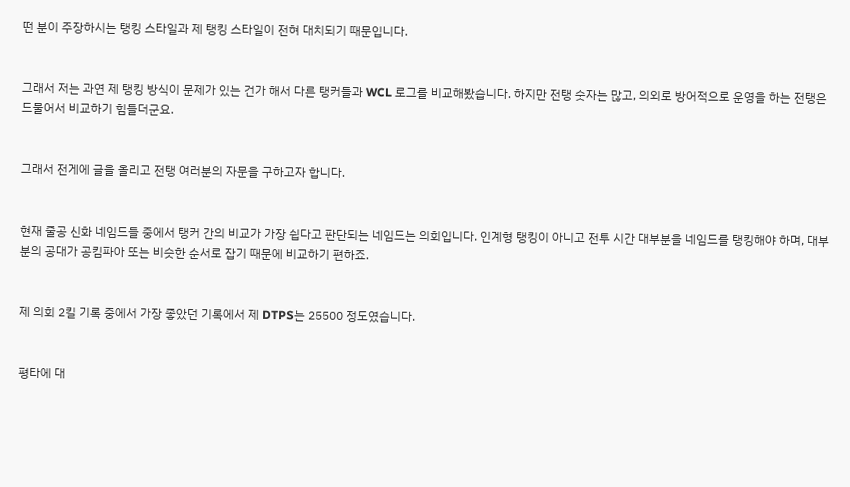떤 분이 주장하시는 탱킹 스타일과 제 탱킹 스타일이 전혀 대치되기 때문입니다.


그래서 저는 과연 제 탱킹 방식이 문제가 있는 건가 해서 다른 탱커들과 WCL 로그를 비교해봤습니다. 하지만 전탱 숫자는 많고, 의외로 방어적으로 운영을 하는 전탱은 드물어서 비교하기 힘들더군요.


그래서 전게에 글을 올리고 전탱 여러분의 자문을 구하고자 합니다.


현재 줄공 신화 네임드들 중에서 탱커 간의 비교가 가장 쉽다고 판단되는 네임드는 의회입니다. 인계형 탱킹이 아니고 전투 시간 대부분을 네임드를 탱킹해야 하며, 대부분의 공대가 공킴파아 또는 비슷한 순서로 잡기 때문에 비교하기 편하죠.


제 의회 2킬 기록 중에서 가장 좋았던 기록에서 제 DTPS는 25500 정도였습니다.


평타에 대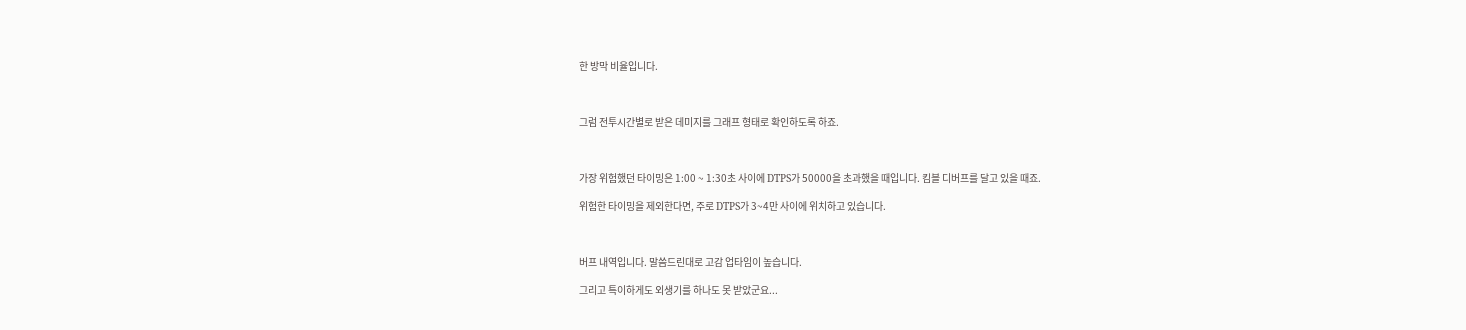한 방막 비율입니다.



그럼 전투시간별로 받은 데미지를 그래프 형태로 확인하도록 하죠.



가장 위험했던 타이밍은 1:00 ~ 1:30초 사이에 DTPS가 50000을 초과했을 때입니다. 킴블 디버프를 달고 있을 때죠.

위험한 타이밍을 제외한다면, 주로 DTPS가 3~4만 사이에 위치하고 있습니다.



버프 내역입니다. 말씀드린대로 고감 업타임이 높습니다.

그리고 특이하게도 외생기를 하나도 못 받았군요...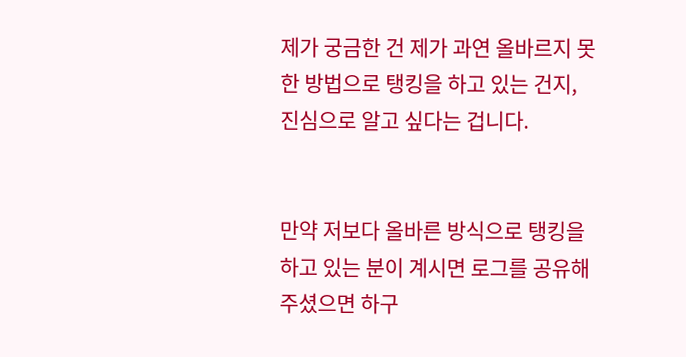제가 궁금한 건 제가 과연 올바르지 못 한 방법으로 탱킹을 하고 있는 건지, 진심으로 알고 싶다는 겁니다.


만약 저보다 올바른 방식으로 탱킹을 하고 있는 분이 계시면 로그를 공유해주셨으면 하구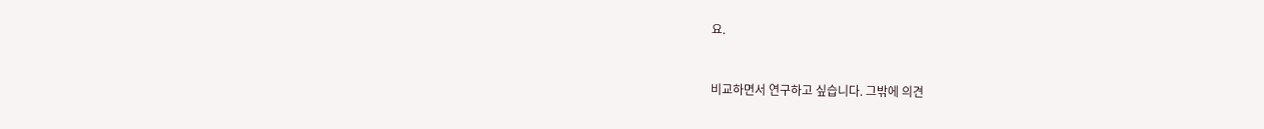요.


비교하면서 연구하고 싶습니다. 그밖에 의견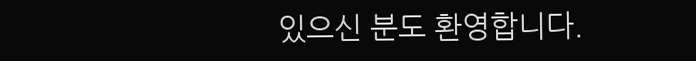있으신 분도 환영합니다.